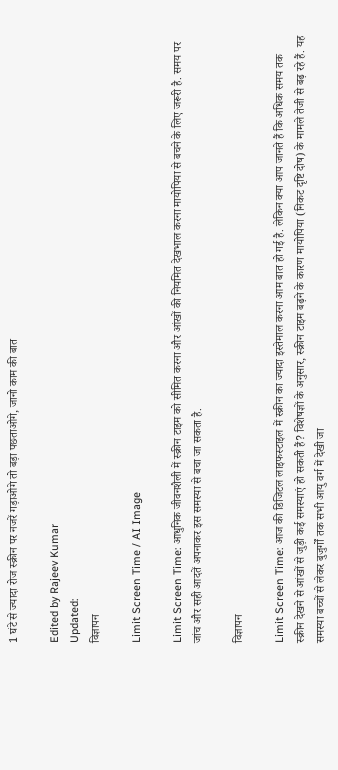1 घंटे से ज्यादा रोज स्क्रीन पर नजरें गड़ाओगे तो बड़ा पछताओगे, जानो काम की बात

Edited by Rajeev Kumar
Updated:
विज्ञापन

Limit Screen Time / AI Image

Limit Screen Time: आधुनिक जीवनशैली में स्क्रीन टाइम को सीमित करना और आंखों की नियमित देखभाल करना मायोपिया से बचने के लिए जरूरी है. समय पर जांच और सही आदतें अपनाकर इस समस्या से बचा जा सकता है.

विज्ञापन

Limit Screen Time: आज की डिजिटल लाइफस्टाइल में स्क्रीन का ज्यादा इस्तेमाल करना आम बात हो गई है. लेकिन क्या आप जानते हैं कि अधिक समय तक स्क्रीन देखने से आंखों से जुड़ी कई समस्याएं हो सकती हैं? विशेषज्ञों के अनुसार, स्क्रीन टाइम बढ़ने के कारण मायोपिया (निकट दृष्टि दोष) के मामले तेजी से बढ़ रहे हैं. यह समस्या बच्चों से लेकर बुजुर्गों तक सभी आयु वर्ग में देखी जा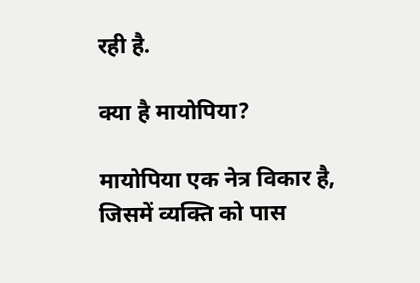रही है.

क्या है मायोपिया?

मायोपिया एक नेत्र विकार है, जिसमें व्यक्ति को पास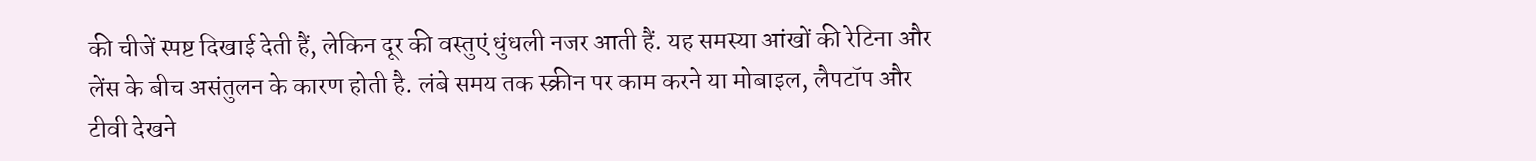की चीजें स्पष्ट दिखाई देती हैं, लेकिन दूर की वस्तुएं धुंधली नजर आती हैं. यह समस्या आंखों की रेटिना और लेंस के बीच असंतुलन के कारण होती है. लंबे समय तक स्क्रीन पर काम करने या मोबाइल, लैपटॉप और टीवी देखने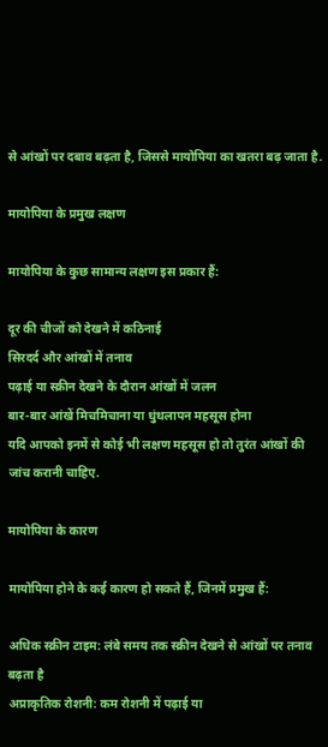से आंखों पर दबाव बढ़ता है, जिससे मायोपिया का खतरा बढ़ जाता है.

मायोपिया के प्रमुख लक्षण

मायोपिया के कुछ सामान्य लक्षण इस प्रकार हैं:

दूर की चीजों को देखने में कठिनाई
सिरदर्द और आंखों में तनाव
पढ़ाई या स्क्रीन देखने के दौरान आंखों में जलन
बार-बार आंखें मिचमिचाना या धुंधलापन महसूस होना
यदि आपको इनमें से कोई भी लक्षण महसूस हो तो तुरंत आंखों की जांच करानी चाहिए.

मायोपिया के कारण

मायोपिया होने के कई कारण हो सकते हैं, जिनमें प्रमुख हैं:

अधिक स्क्रीन टाइम: लंबे समय तक स्क्रीन देखने से आंखों पर तनाव बढ़ता है
अप्राकृतिक रोशनी: कम रोशनी में पढ़ाई या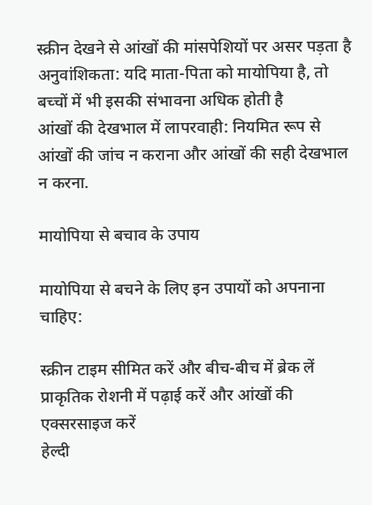स्क्रीन देखने से आंखों की मांसपेशियों पर असर पड़ता है
अनुवांशिकता: यदि माता-पिता को मायोपिया है, तो बच्चों में भी इसकी संभावना अधिक होती है
आंखों की देखभाल में लापरवाही: नियमित रूप से आंखों की जांच न कराना और आंखों की सही देखभाल न करना.

मायोपिया से बचाव के उपाय

मायोपिया से बचने के लिए इन उपायों को अपनाना चाहिए:

स्क्रीन टाइम सीमित करें और बीच-बीच में ब्रेक लें
प्राकृतिक रोशनी में पढ़ाई करें और आंखों की एक्सरसाइज करें
हेल्दी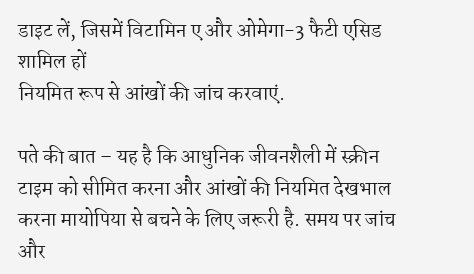डाइट लें, जिसमें विटामिन ए और ओमेगा-3 फैटी एसिड शामिल हों
नियमित रूप से आंखों की जांच करवाएं.

पते की बात – यह है कि आधुनिक जीवनशैली में स्क्रीन टाइम को सीमित करना और आंखों की नियमित देखभाल करना मायोपिया से बचने के लिए जरूरी है. समय पर जांच और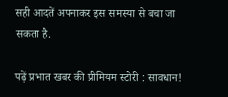सही आदतें अपनाकर इस समस्या से बचा जा सकता है.

पढ़ें प्रभात खबर की प्रीमियम स्टोरी : सावधान!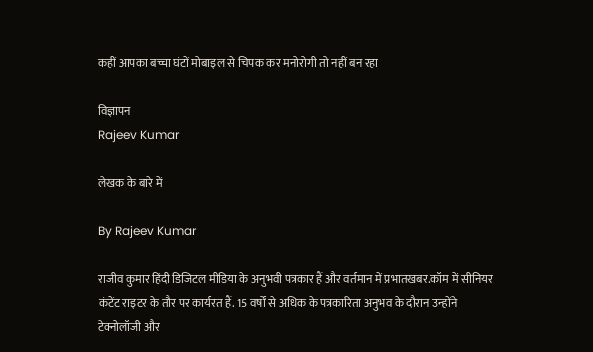कहीं आपका बच्चा घंटों मोबाइल से चिपक कर मनोरोगी तो नहीं बन रहा

विज्ञापन
Rajeev Kumar

लेखक के बारे में

By Rajeev Kumar

राजीव कुमार हिंदी डिजिटल मीडिया के अनुभवी पत्रकार हैं और वर्तमान में प्रभातखबर.कॉम में सीनियर कंटेंट राइटर के तौर पर कार्यरत हैं. 15 वर्षों से अधिक के पत्रकारिता अनुभव के दौरान उन्होंने टेक्नोलॉजी और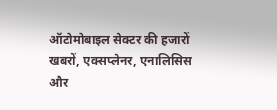ऑटोमोबाइल सेक्टर की हजारों खबरों, एक्सप्लेनर, एनालिसिस और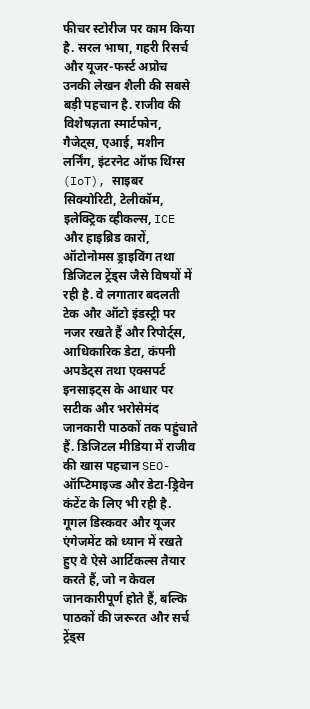फीचर स्टोरीज पर काम किया है. सरल भाषा, गहरी रिसर्च और यूजर-फर्स्ट अप्रोच उनकी लेखन शैली की सबसे बड़ी पहचान है. राजीव की विशेषज्ञता स्मार्टफोन, गैजेट्स, एआई, मशीन लर्निंग, इंटरनेट ऑफ थिंग्स (IoT), साइबर सिक्योरिटी, टेलीकॉम, इलेक्ट्रिक व्हीकल्स, ICE और हाइब्रिड कारों, ऑटोनोमस ड्राइविंग तथा डिजिटल ट्रेंड्स जैसे विषयों में रही है. वे लगातार बदलती टेक और ऑटो इंडस्ट्री पर नजर रखते हैं और रिपोर्ट्स, आधिकारिक डेटा, कंपनी अपडेट्स तथा एक्सपर्ट इनसाइट्स के आधार पर सटीक और भरोसेमंद जानकारी पाठकों तक पहुंचाते हैं. डिजिटल मीडिया में राजीव की खास पहचान SEO-ऑप्टिमाइज्ड और डेटा-ड्रिवेन कंटेंट के लिए भी रही है. गूगल डिस्कवर और यूजर एंगेजमेंट को ध्यान में रखते हुए वे ऐसे आर्टिकल्स तैयार करते हैं, जो न केवल जानकारीपूर्ण होते हैं, बल्कि पाठकों की जरूरत और सर्च ट्रेंड्स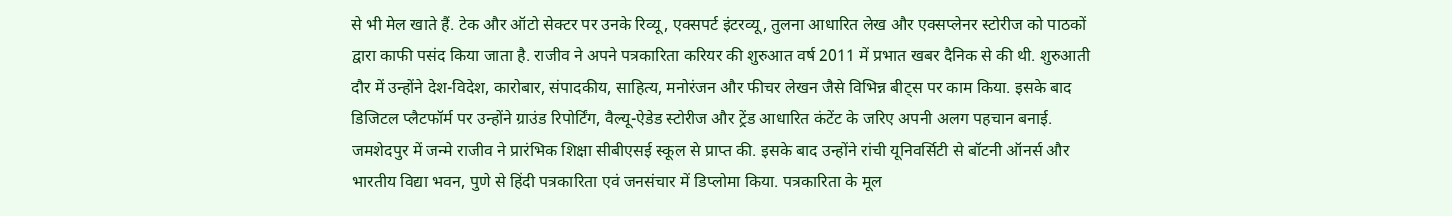से भी मेल खाते हैं. टेक और ऑटो सेक्टर पर उनके रिव्यू, एक्सपर्ट इंटरव्यू, तुलना आधारित लेख और एक्सप्लेनर स्टोरीज को पाठकों द्वारा काफी पसंद किया जाता है. राजीव ने अपने पत्रकारिता करियर की शुरुआत वर्ष 2011 में प्रभात खबर दैनिक से की थी. शुरुआती दौर में उन्होंने देश-विदेश, कारोबार, संपादकीय, साहित्य, मनोरंजन और फीचर लेखन जैसे विभिन्न बीट्स पर काम किया. इसके बाद डिजिटल प्लैटफॉर्म पर उन्होंने ग्राउंड रिपोर्टिंग, वैल्यू-ऐडेड स्टोरीज और ट्रेंड आधारित कंटेंट के जरिए अपनी अलग पहचान बनाई. जमशेदपुर में जन्मे राजीव ने प्रारंभिक शिक्षा सीबीएसई स्कूल से प्राप्त की. इसके बाद उन्होंने रांची यूनिवर्सिटी से बॉटनी ऑनर्स और भारतीय विद्या भवन, पुणे से हिंदी पत्रकारिता एवं जनसंचार में डिप्लोमा किया. पत्रकारिता के मूल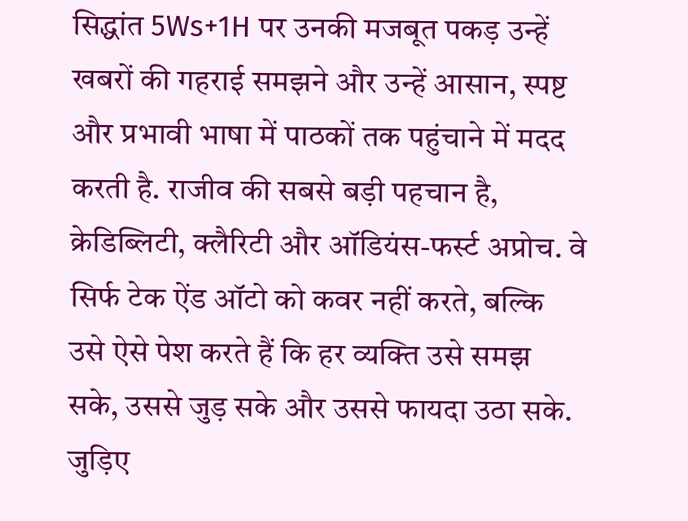सिद्धांत 5Ws+1H पर उनकी मजबूत पकड़ उन्हें खबरों की गहराई समझने और उन्हें आसान, स्पष्ट और प्रभावी भाषा में पाठकों तक पहुंचाने में मदद करती है. राजीव की सबसे बड़ी पहचान है, क्रेडिब्लिटी, क्लैरिटी और ऑडियंस-फर्स्ट अप्रोच. वे सिर्फ टेक ऐंड ऑटो को कवर नहीं करते, बल्कि उसे ऐसे पेश करते हैं कि हर व्यक्ति उसे समझ सके, उससे जुड़ सके और उससे फायदा उठा सके. जुड़िए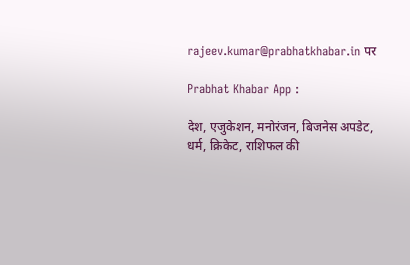rajeev.kumar@prabhatkhabar.in पर

Prabhat Khabar App :

देश, एजुकेशन, मनोरंजन, बिजनेस अपडेट, धर्म, क्रिकेट, राशिफल की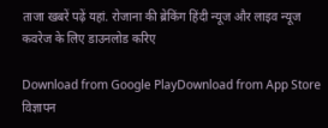ताजा खबरें पढ़ें यहां. रोजाना की ब्रेकिंग हिंदी न्यूज और लाइव न्यूज कवरेज के लिए डाउनलोड करिए

Download from Google PlayDownload from App Store
विज्ञापन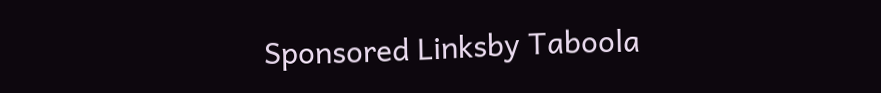Sponsored Linksby Taboola